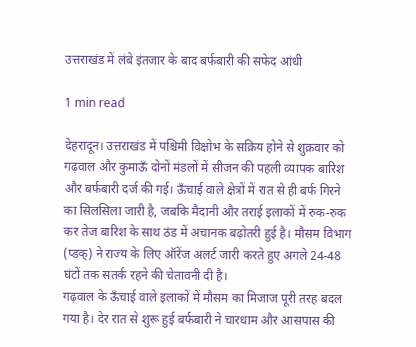उत्तराखंड में लंबे इंतजार के बाद बर्फबारी की सफेद आंधी

1 min read

देहरादून। उत्तराखंड में पश्चिमी विक्षोभ के सक्रिय होने से शुक्रवार को गढ़वाल और कुमाऊँ दोनों मंडलों में सीजन की पहली व्यापक बारिश और बर्फबारी दर्ज की गई। ऊँचाई वाले क्षेत्रों में रात से ही बर्फ गिरने का सिलसिला जारी है, जबकि मैदानी और तराई इलाकों में रुक-रुक कर तेज बारिश के साथ ठंड में अचानक बढ़ोतरी हुई है। मौसम विभाग (प्डक्) ने राज्य के लिए ऑरेंज अलर्ट जारी करते हुए अगले 24-48 घंटों तक सतर्क रहने की चेतावनी दी है।
गढ़वाल के ऊँचाई वाले इलाकों में मौसम का मिजाज पूरी तरह बदल गया है। देर रात से शुरू हुई बर्फबारी ने चारधाम और आसपास की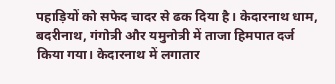पहाड़ियों को सफेद चादर से ढक दिया है। केदारनाथ धाम, बदरीनाथ, गंगोत्री और यमुनोत्री में ताजा हिमपात दर्ज किया गया। केदारनाथ में लगातार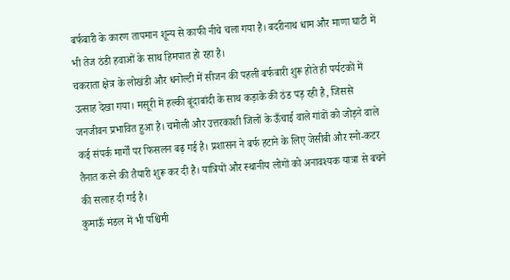बर्फबारी के कारण तापमान शून्य से काफी नीचे चला गया है। बदरीनाथ धाम और माणा घाटी में भी तेज ठंडी हवाओं के साथ हिमपात हो रहा है।
चकराता क्षेत्र के लोखंडी और धनोल्टी में सीजन की पहली बर्फबारी शुरू होते ही पर्यटकों में उत्साह देखा गया। मसूरी में हल्की बूंदाबांदी के साथ कड़ाके की ठंड पड़ रही है, जिससे जनजीवन प्रभावित हुआ है। चमोली और उत्तरकाशी जिलों के ऊँचाई वाले गांवों को जोड़ने वाले कई संपर्क मार्गों पर फिसलन बढ़ गई है। प्रशासन ने बर्फ हटाने के लिए जेसीबी और स्नो-कटर तैनात करने की तैयारी शुरू कर दी है। यात्रियों और स्थानीय लोगों को अनावश्यक यात्रा से बचने की सलाह दी गई है।
कुमाऊँ मंडल में भी पश्चिमी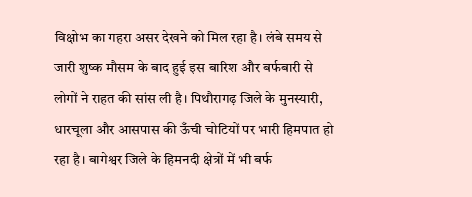विक्षोभ का गहरा असर देखने को मिल रहा है। लंबे समय से जारी शुष्क मौसम के बाद हुई इस बारिश और बर्फबारी से लोगों ने राहत की सांस ली है। पिथौरागढ़ जिले के मुनस्यारी, धारचूला और आसपास की ऊँची चोटियों पर भारी हिमपात हो रहा है। बागेश्वर जिले के हिमनदी क्षेत्रों में भी बर्फ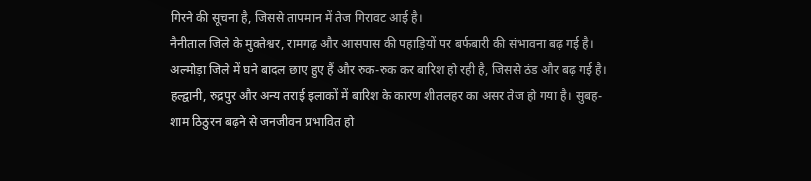गिरने की सूचना है, जिससे तापमान में तेज गिरावट आई है।
नैनीताल जिले के मुक्तेश्वर, रामगढ़ और आसपास की पहाड़ियों पर बर्फबारी की संभावना बढ़ गई है। अल्मोड़ा जिले में घने बादल छाए हुए हैं और रुक-रुक कर बारिश हो रही है, जिससे ठंड और बढ़ गई है। हल्द्वानी, रुद्रपुर और अन्य तराई इलाकों में बारिश के कारण शीतलहर का असर तेज हो गया है। सुबह-शाम ठिठुरन बढ़ने से जनजीवन प्रभावित हो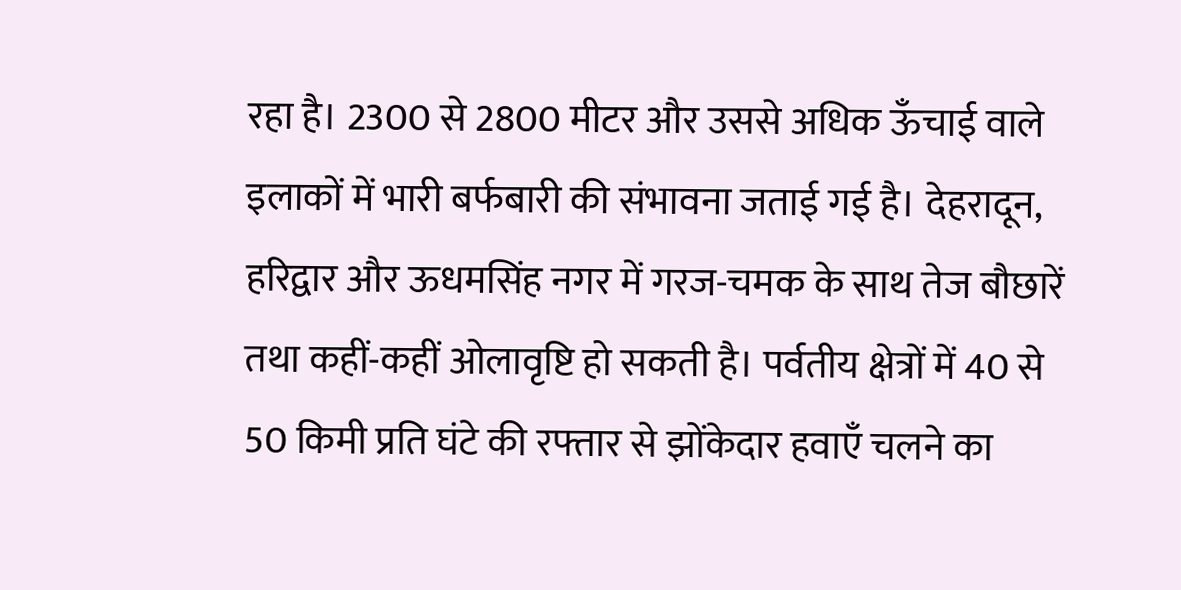रहा है। 2300 से 2800 मीटर और उससे अधिक ऊँचाई वाले इलाकों में भारी बर्फबारी की संभावना जताई गई है। देहरादून, हरिद्वार और ऊधमसिंह नगर में गरज-चमक के साथ तेज बौछारें तथा कहीं-कहीं ओलावृष्टि हो सकती है। पर्वतीय क्षेत्रों में 40 से 50 किमी प्रति घंटे की रफ्तार से झोंकेदार हवाएँ चलने का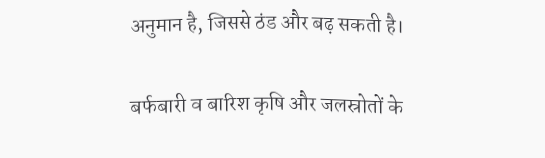अनुमान है, जिससे ठंड और बढ़ सकती है।

बर्फबारी व बारिश कृषि और जलस्रोतों के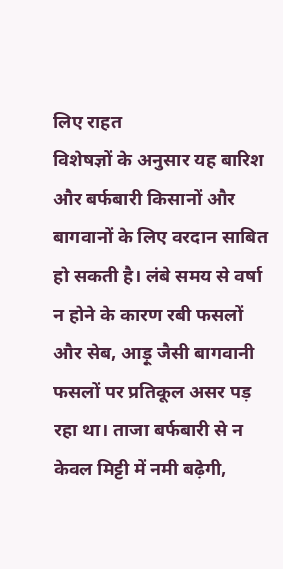लिए राहत
विशेषज्ञों के अनुसार यह बारिश और बर्फबारी किसानों और बागवानों के लिए वरदान साबित हो सकती है। लंबे समय से वर्षा न होने के कारण रबी फसलों और सेब, आड़ू जैसी बागवानी फसलों पर प्रतिकूल असर पड़ रहा था। ताजा बर्फबारी से न केवल मिट्टी में नमी बढ़ेगी,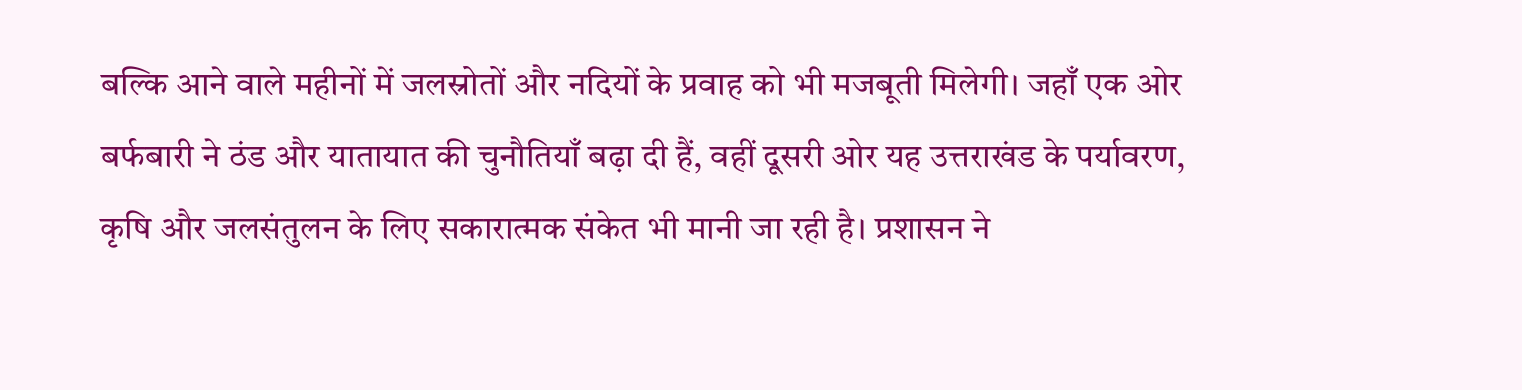बल्कि आने वाले महीनों में जलस्रोतों और नदियों के प्रवाह को भी मजबूती मिलेगी। जहाँ एक ओर बर्फबारी ने ठंड और यातायात की चुनौतियाँ बढ़ा दी हैं, वहीं दूसरी ओर यह उत्तराखंड के पर्यावरण, कृषि और जलसंतुलन के लिए सकारात्मक संकेत भी मानी जा रही है। प्रशासन ने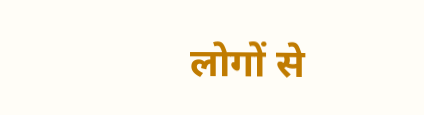लोगों से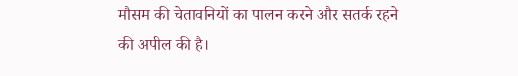मौसम की चेतावनियों का पालन करने और सतर्क रहने की अपील की है।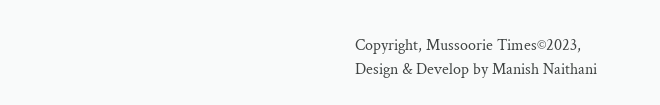Copyright, Mussoorie Times©2023, Design & Develop by Manish Naithani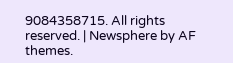9084358715. All rights reserved. | Newsphere by AF themes.